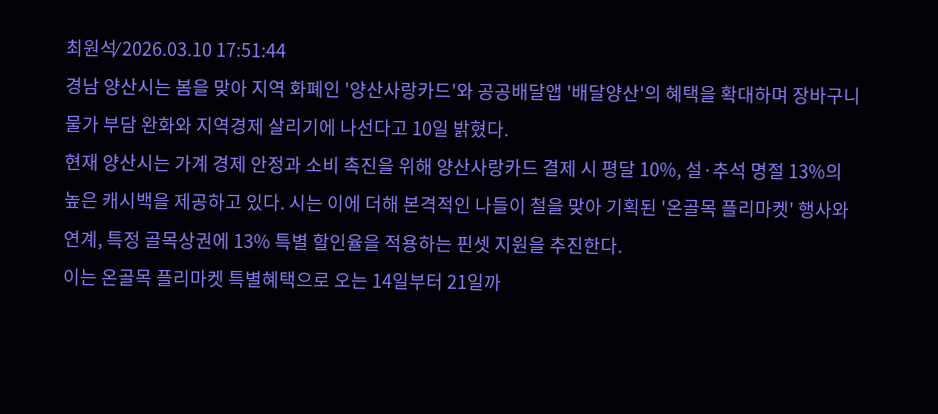최원석⁄ 2026.03.10 17:51:44
경남 양산시는 봄을 맞아 지역 화폐인 '양산사랑카드'와 공공배달앱 '배달양산'의 혜택을 확대하며 장바구니 물가 부담 완화와 지역경제 살리기에 나선다고 10일 밝혔다.
현재 양산시는 가계 경제 안정과 소비 촉진을 위해 양산사랑카드 결제 시 평달 10%, 설·추석 명절 13%의 높은 캐시백을 제공하고 있다. 시는 이에 더해 본격적인 나들이 철을 맞아 기획된 '온골목 플리마켓' 행사와 연계, 특정 골목상권에 13% 특별 할인율을 적용하는 핀셋 지원을 추진한다.
이는 온골목 플리마켓 특별혜택으로 오는 14일부터 21일까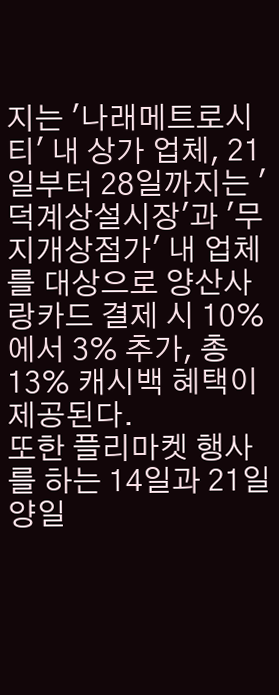지는 '나래메트로시티' 내 상가 업체, 21일부터 28일까지는 '덕계상설시장'과 '무지개상점가' 내 업체를 대상으로 양산사랑카드 결제 시 10%에서 3% 추가, 총 13% 캐시백 혜택이 제공된다.
또한 플리마켓 행사를 하는 14일과 21일 양일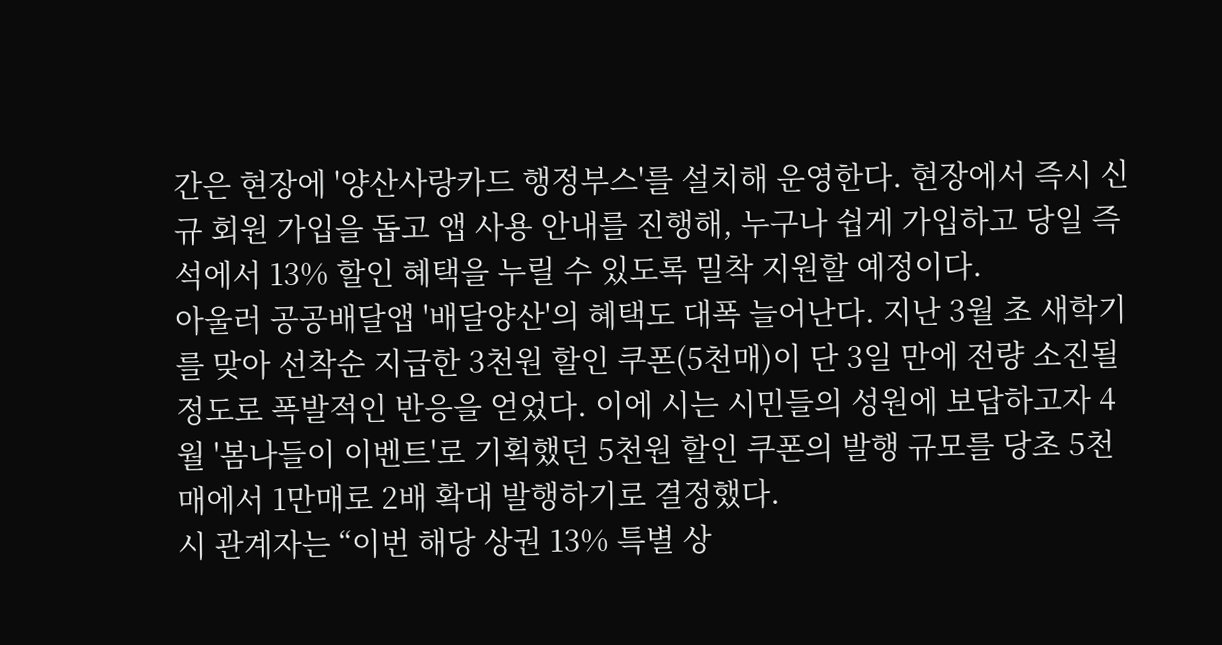간은 현장에 '양산사랑카드 행정부스'를 설치해 운영한다. 현장에서 즉시 신규 회원 가입을 돕고 앱 사용 안내를 진행해, 누구나 쉽게 가입하고 당일 즉석에서 13% 할인 혜택을 누릴 수 있도록 밀착 지원할 예정이다.
아울러 공공배달앱 '배달양산'의 혜택도 대폭 늘어난다. 지난 3월 초 새학기를 맞아 선착순 지급한 3천원 할인 쿠폰(5천매)이 단 3일 만에 전량 소진될 정도로 폭발적인 반응을 얻었다. 이에 시는 시민들의 성원에 보답하고자 4월 '봄나들이 이벤트'로 기획했던 5천원 할인 쿠폰의 발행 규모를 당초 5천매에서 1만매로 2배 확대 발행하기로 결정했다.
시 관계자는 “이번 해당 상권 13% 특별 상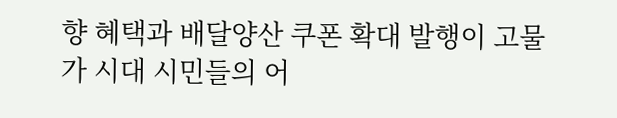향 혜택과 배달양산 쿠폰 확대 발행이 고물가 시대 시민들의 어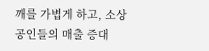깨를 가볍게 하고, 소상공인들의 매출 증대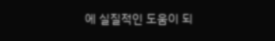에 실질적인 도움이 되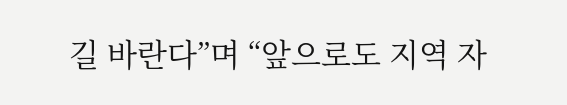길 바란다”며 “앞으로도 지역 자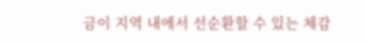금이 지역 내에서 선순환할 수 있는 체감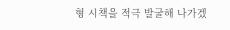형 시책을 적극 발굴해 나가겠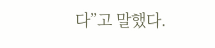다”고 말했다.